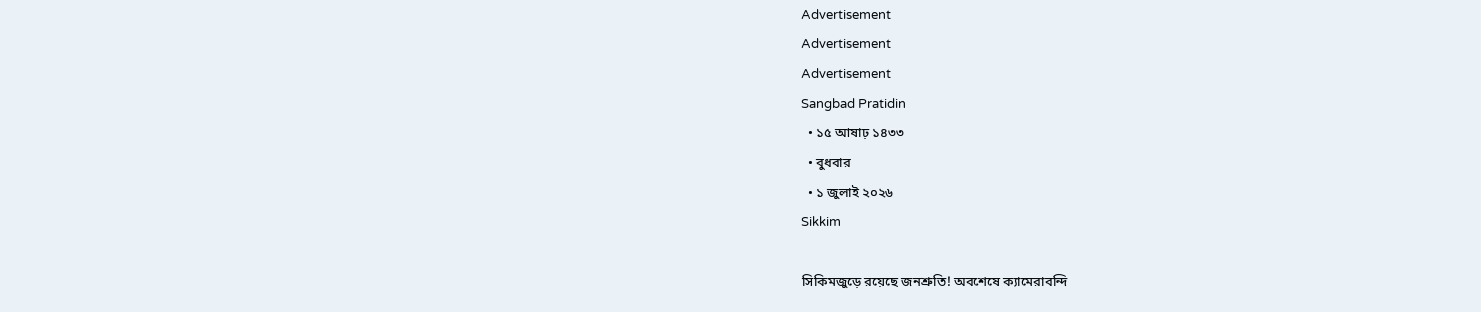Advertisement
Advertisement
Advertisement
Sangbad Pratidin
  • ১৫ আষাঢ় ১৪৩৩
  • বুধবার
  • ১ জুলাই ২০২৬
Sikkim

সিকিমজুড়ে রয়েছে জনশ্রুতি! অবশেষে ক্যামেরাবন্দি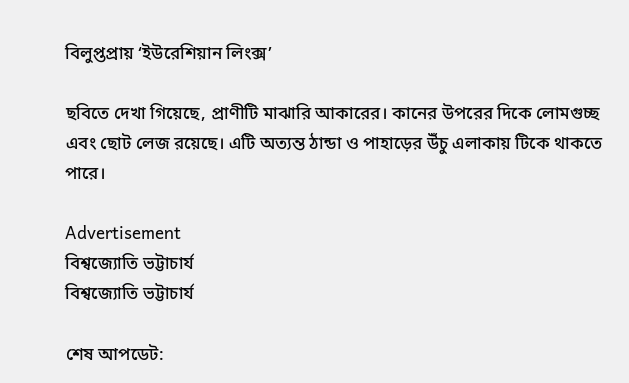বিলুপ্তপ্রায় ‘ইউরেশিয়ান লিংক্স’

ছবিতে দেখা গিয়েছে, প্রাণীটি মাঝারি আকারের। কানের উপরের দিকে লোমগুচ্ছ এবং ছোট লেজ রয়েছে। এটি অত্যন্ত ঠান্ডা ও পাহাড়ের উঁচু এলাকায় টিকে থাকতে পারে।

Advertisement
বিশ্বজ্যোতি ভট্টাচার্য
বিশ্বজ্যোতি ভট্টাচার্য

শেষ আপডেট: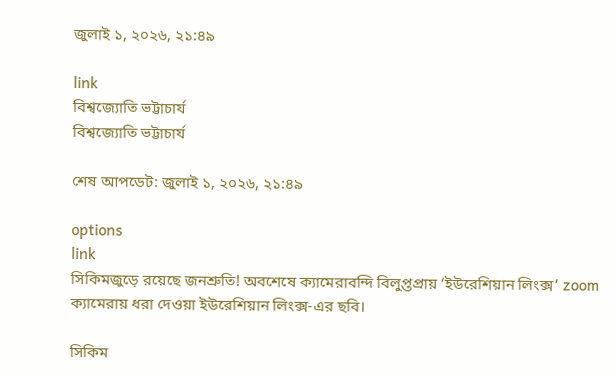জুলাই ১, ২০২৬, ২১:৪৯

link
বিশ্বজ্যোতি ভট্টাচার্য
বিশ্বজ্যোতি ভট্টাচার্য

শেষ আপডেট: জুলাই ১, ২০২৬, ২১:৪৯

options
link
সিকিমজুড়ে রয়েছে জনশ্রুতি! অবশেষে ক্যামেরাবন্দি বিলুপ্তপ্রায় ‘ইউরেশিয়ান লিংক্স’ zoom
ক্যামেরায় ধরা দেওয়া ইউরেশিয়ান লিংক্স-এর ছবি।

সিকিম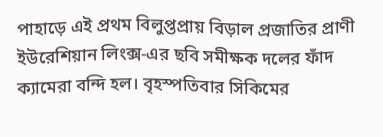পাহাড়ে এই প্রথম বিলুপ্তপ্রায় বিড়াল প্রজাতির প্রাণী ইউরেশিয়ান লিংক্স-এর ছবি সমীক্ষক দলের ফাঁদ ক্যামেরা বন্দি হল। বৃহস্পতিবার সিকিমের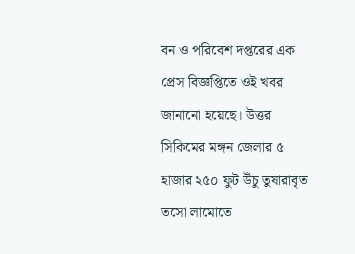বন ও পরিবেশ দপ্তরের এক প্রেস বিজ্ঞপ্তিতে ওই খবর জানানো হয়েছে। উত্তর সিকিমের মঙ্গন জেলার ৫ হাজার ২৫০ ফুট উঁচু তুষারাবৃত তসো লামোতে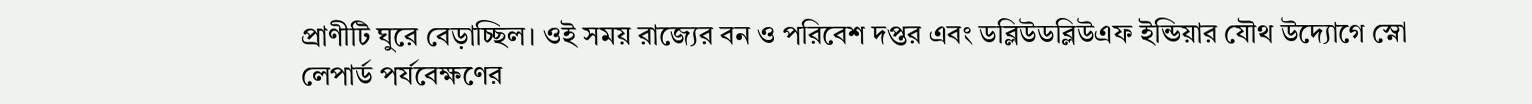প্রাণীটি ঘুরে বেড়াচ্ছিল। ওই সময় রাজ্যের বন ও পরিবেশ দপ্তর এবং ডব্লিউডব্লিউএফ ইন্ডিয়ার যৌথ উদ্যোগে স্নো লেপার্ড পর্যবেক্ষণের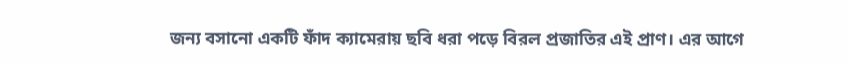জন্য বসানো একটি ফাঁদ ক্যামেরায় ছবি ধরা পড়ে বিরল প্রজাতির এই প্রাণ। এর আগে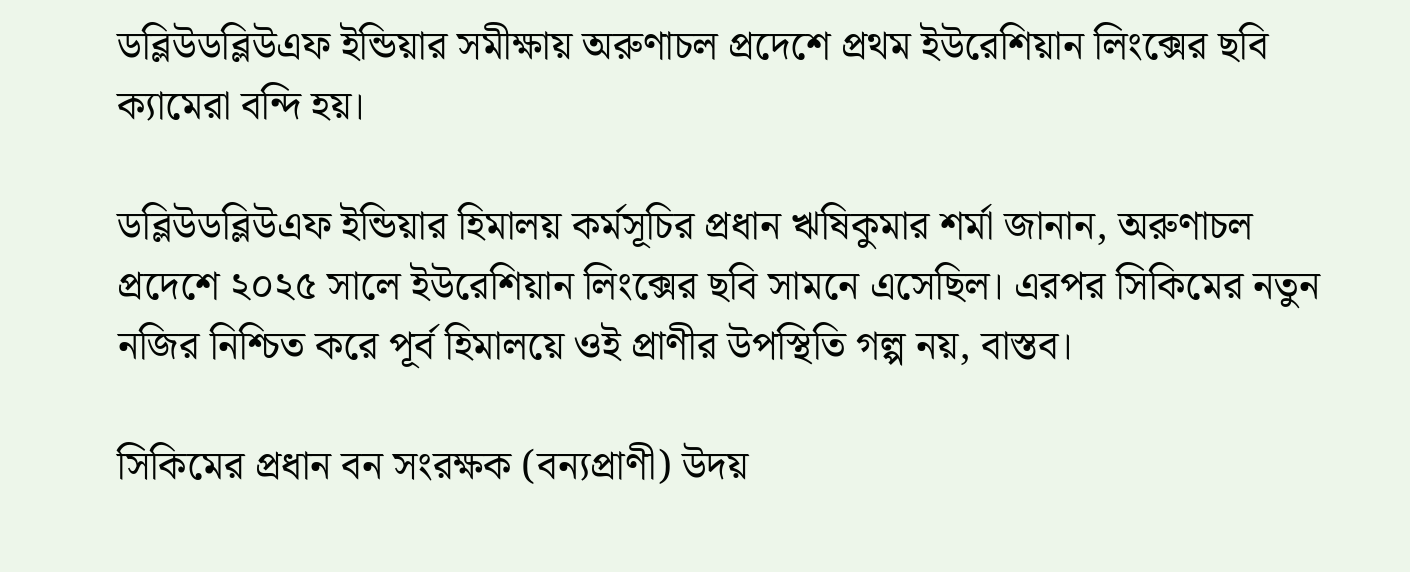ডব্লিউডব্লিউএফ ইন্ডিয়ার সমীক্ষায় অরুণাচল প্রদেশে প্রথম ইউরেশিয়ান লিংক্সের ছবি ক্যামেরা বন্দি হয়।

ডব্লিউডব্লিউএফ ইন্ডিয়ার হিমালয় কর্মসূচির প্রধান ঋষিকুমার শর্মা জানান, অরুণাচল প্রদেশে ২০২৫ সালে ইউরেশিয়ান লিংক্সের ছবি সামনে এসেছিল। এরপর সিকিমের নতুন নজির নিশ্চিত করে পূর্ব হিমালয়ে ওই প্রাণীর উপস্থিতি গল্প নয়, বাস্তব।

সিকিমের প্রধান বন সংরক্ষক (বন্যপ্রাণী) উদয়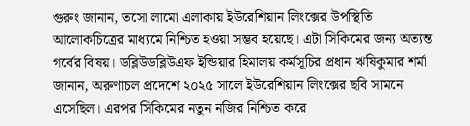গুরুং জানান, তসো লামো এলাকায় ইউরেশিয়ান লিংক্সের উপস্থিতি আলোকচিত্রের মাধ্যমে নিশ্চিত হওয়া সম্ভব হয়েছে। এটা সিকিমের জন্য অত্যন্ত গর্বের বিষয়। ডব্লিউডব্লিউএফ ইন্ডিয়ার হিমালয় কর্মসূচির প্রধান ঋষিকুমার শর্মা জানান, অরুণাচল প্রদেশে ২০২৫ সালে ইউরেশিয়ান লিংক্সের ছবি সামনে এসেছিল। এরপর সিকিমের নতুন নজির নিশ্চিত করে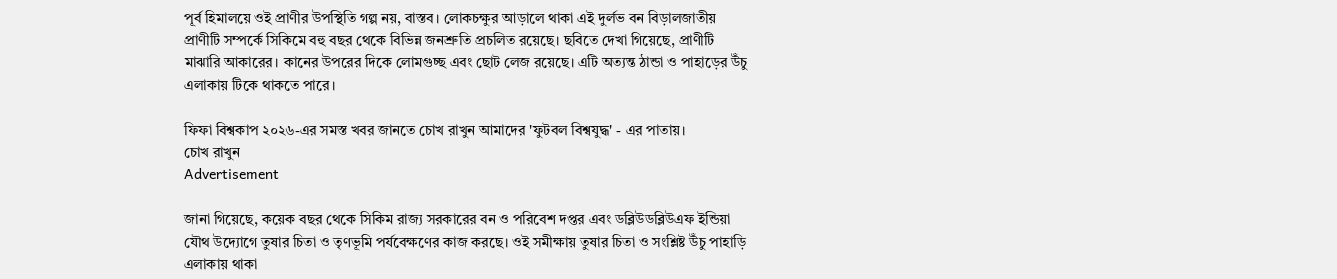পূর্ব হিমালয়ে ওই প্রাণীর উপস্থিতি গল্প নয়, বাস্তব। লোকচক্ষুর আড়ালে থাকা এই দুর্লভ বন বিড়ালজাতীয় প্রাণীটি সম্পর্কে সিকিমে বহু বছর থেকে বিভিন্ন জনশ্রুতি প্রচলিত রয়েছে। ছবিতে দেখা গিয়েছে, প্রাণীটি মাঝারি আকারের। কানের উপরের দিকে লোমগুচ্ছ এবং ছোট লেজ রয়েছে। এটি অত্যন্ত ঠান্ডা ও পাহাড়ের উঁচু এলাকায় টিকে থাকতে পারে।

ফিফা বিশ্বকাপ ২০২৬-এর সমস্ত খবর জানতে চোখ রাখুন আমাদের 'ফুটবল বিশ্বযুদ্ধ' - এর পাতায়।
চোখ রাখুন
Advertisement

জানা গিয়েছে, কয়েক বছর থেকে সিকিম রাজ্য সরকারের বন ও পরিবেশ দপ্তর এবং ডব্লিউডব্লিউএফ ইন্ডিয়া যৌথ উদ্যোগে তুষার চিতা ও তৃণভূমি পর্যবেক্ষণের কাজ করছে। ওই সমীক্ষায় তুষার চিতা ও সংশ্লিষ্ট উঁচু পাহাড়ি এলাকায় থাকা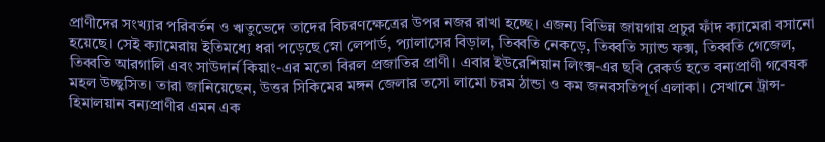প্রাণীদের সংখ্যার পরিবর্তন ও ঋতুভেদে তাদের বিচরণক্ষেত্রের উপর নজর রাখা হচ্ছে। এজন্য বিভিন্ন জায়গায় প্রচুর ফাঁদ ক্যামেরা বসানো হয়েছে। সেই ক্যামেরায় ইতিমধ্যে ধরা পড়েছে স্নো লেপার্ড, প্যালাসের বিড়াল, তিব্বতি নেকড়ে, তিব্বতি স্যান্ড ফক্স, তিব্বতি গেজেল, তিব্বতি আরগালি এবং সাউদার্ন কিয়াং-এর মতো বিরল প্রজাতির প্রাণী। এবার ইউরেশিয়ান লিংক্স-এর ছবি রেকর্ড হতে বন্যপ্রাণী গবেষক মহল উচ্ছ্বসিত। তারা জানিয়েছেন, উত্তর সিকিমের মঙ্গন জেলার তসো লামো চরম ঠান্ডা ও কম জনবসতিপূর্ণ এলাকা। সেখানে ট্রান্স-হিমালয়ান বন্যপ্রাণীর এমন এক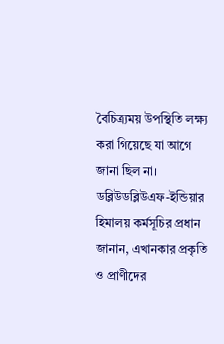বৈচিত্র্যময় উপস্থিতি লক্ষ্য করা গিয়েছে যা আগে জানা ছিল না। ডব্লিউডব্লিউএফ-ইন্ডিয়ার হিমালয় কর্মসূচির প্রধান জানান, এখানকার প্রকৃতি ও প্রাণীদের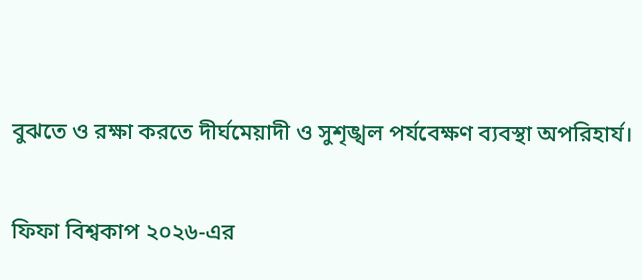বুঝতে ও রক্ষা করতে দীর্ঘমেয়াদী ও সুশৃঙ্খল পর্যবেক্ষণ ব্যবস্থা অপরিহার্য।

ফিফা বিশ্বকাপ ২০২৬-এর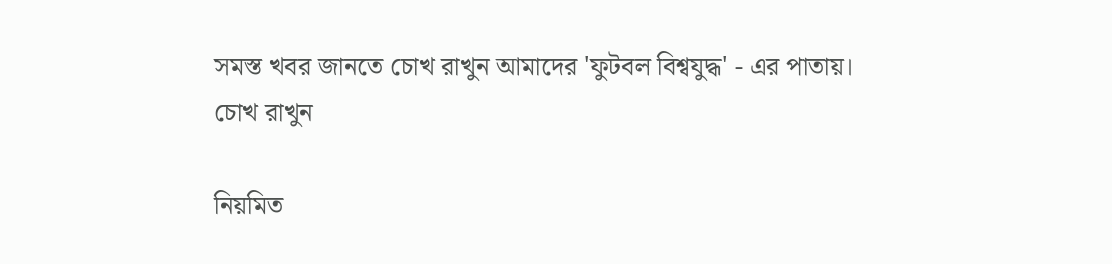সমস্ত খবর জানতে চোখ রাখুন আমাদের 'ফুটবল বিশ্বযুদ্ধ' - এর পাতায়।
চোখ রাখুন

নিয়মিত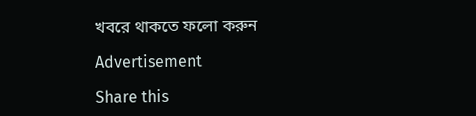খবরে থাকতে ফলো করুন

Advertisement

Share this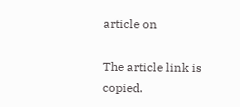article on

The article link is copied.